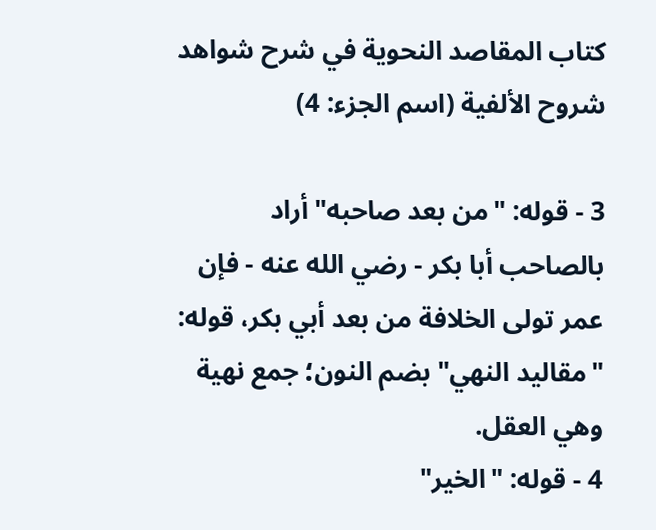كتاب المقاصد النحوية في شرح شواهد شروح الألفية (اسم الجزء: 4)

3 - قوله: "من بعد صاحبه" أراد بالصاحب أبا بكر - رضي الله عنه - فإن عمر تولى الخلافة من بعد أبي بكر، قوله: "مقاليد النهي" بضم النون؛ جمع نهية وهي العقل.
4 - قوله: "الخير"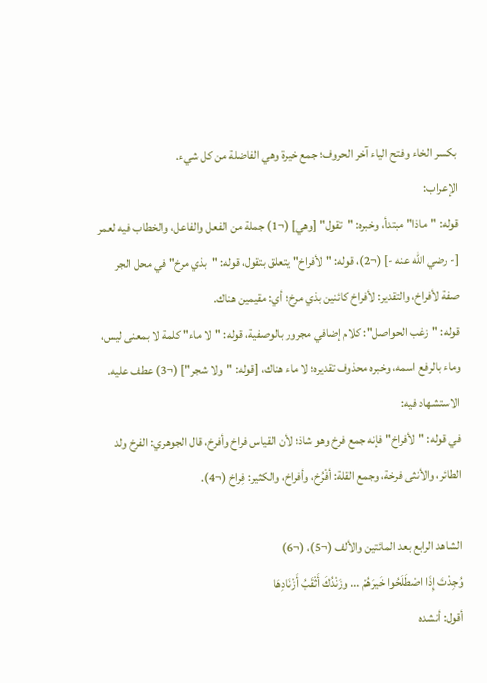بكسر الخاء وفتح الياء آخر الحروف؛ جمع خيرة وهي الفاضلة من كل شيء.
الإعراب:
قوله: "ماذا" مبتدأ، وخبره: "تقول" [وهي] (¬1) جملة من الفعل والفاعل، والخطاب فيه لعمر [- رضي الله عنه -] (¬2)، قوله: "لأفراخ" يتعلق بتقول، قوله: "بذي مرخ" في محل الجر صفة لأفراخ، والتقدير: لأفراخ كائنين بذي مرخ؛ أي: مقيمين هناك.
قوله: "زغب الحواصل": كلام إضافي مجرور بالوصفية، قوله: "لا ماء" كلمة لا بمعنى ليس، وماء بالرفع اسمه، وخبره محذوف تقديره؛ لا ماء هناك، [قوله: "ولا شجر"] (¬3) عطف عليه.
الاستشهاد فيه:
في قوله: "لأفراخ" فإنه جمع فرخ وهو شاذ؛ لأن القياس فراخ وأفرخ، قال الجوهري: الفرخ ولد الطائر، والأنثى فرخة، وجمع القلة: أفْرُخ، وأفراخ، والكثير: فِراخ (¬4).

الشاهد الرابع بعد المائتين والألف (¬5)، (¬6)
وُجِدْتَ إِذَا اصْطَلَحُوا خَيرَهُمْ ... وزَنْدُكَ أَثْقَبُ أَزْنَادِهَا
أقول: أنشده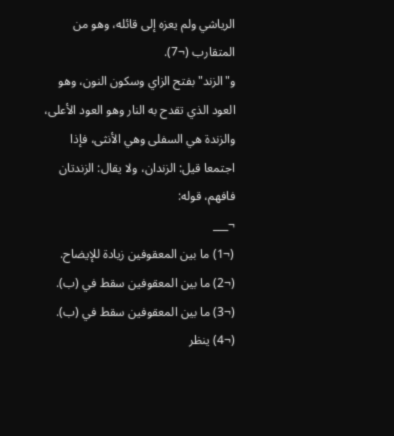الرياشي ولم يعزه إلى قائله، وهو من المتقارب (¬7).
و"الزند" بفتح الزاي وسكون النون، وهو العود الذي تقدح به النار وهو العود الأعلى، والزندة هي السفلى وهي الأنثى، فإذا اجتمعا قيل: الزندان، ولا يقال: الزندتان فافهم، قوله:
¬___
(¬1) ما بين المعقوفين زيادة للإيضاح.
(¬2) ما بين المعقوفين سقط في (ب).
(¬3) ما بين المعقوفين سقط في (ب).
(¬4) ينظر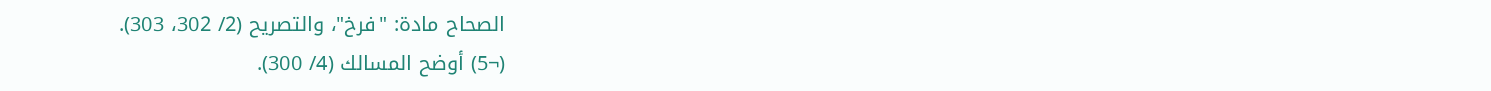الصحاح مادة: "فرخ"، والتصريح (2/ 302، 303).
(¬5) أوضح المسالك (4/ 300).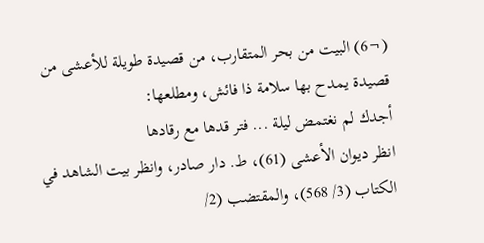(¬6) البيت من بحر المتقارب، من قصيدة طويلة للأعشى من قصيدة يمدح بها سلامة ذا فائش، ومطلعها:
أجدك لم نغتمض ليلة ... فتر قدها مع رقادها
انظر ديوان الأعشى (61)، ط. دار صادر، وانظر بيت الشاهد في الكتاب (3/ 568)، والمقتضب (2/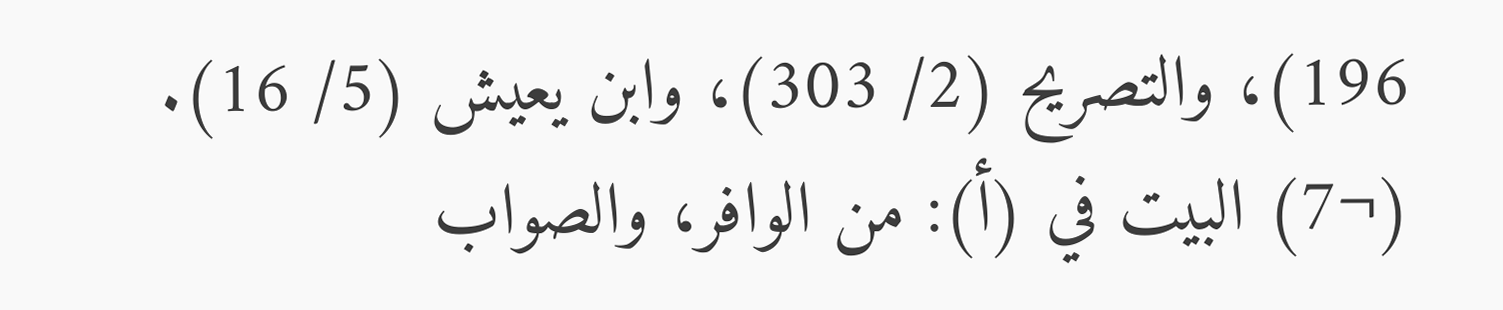196)، والتصريح (2/ 303)، وابن يعيش (5/ 16).
(¬7) البيت في (أ): من الوافر، والصواب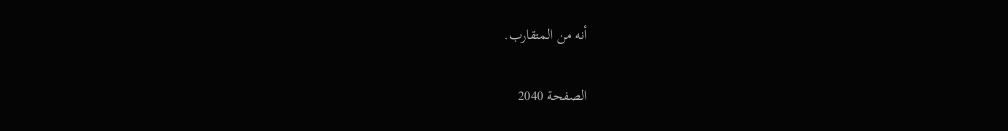أنه من المتقارب.

الصفحة 2040